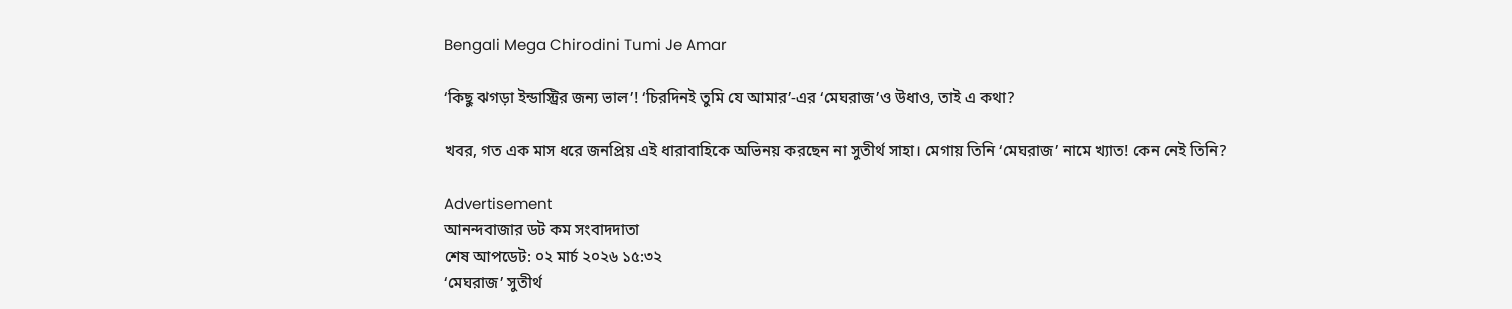Bengali Mega Chirodini Tumi Je Amar

‘কিছু ঝগড়া ইন্ডাস্ট্রির জন্য ভাল’! ‘চিরদিনই তুমি যে আমার’-এর ‘মেঘরাজ’ও উধাও, তাই এ কথা?

খবর, গত এক মাস ধরে জনপ্রিয় এই ধারাবাহিকে অভিনয় করছেন না সুতীর্থ সাহা। মেগায় তিনি ‘মেঘরাজ’ নামে খ্যাত! কেন নেই তিনি?

Advertisement
আনন্দবাজার ডট কম সংবাদদাতা
শেষ আপডেট: ০২ মার্চ ২০২৬ ১৫:৩২
‘মেঘরাজ’ সুতীর্থ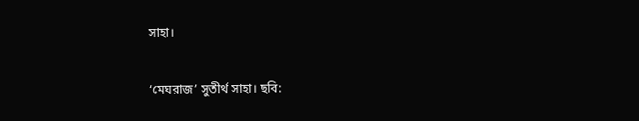সাহা।

‘মেঘরাজ’ সুতীর্থ সাহা। ছবি: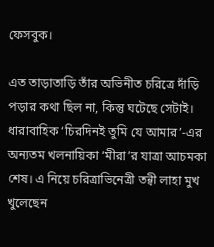ফেসবুক।

এত তাড়াতাড়ি তাঁর অভিনীত চরিত্রে দাঁড়ি পড়ার কথা ছিল না, কিন্তু ঘটেছে সেটাই। ধারাবাহিক ‘চিরদিনই তুমি যে আমার’-এর অন্যতম খলনায়িকা ‘মীরা’র যাত্রা আচমকা শেষ। এ নিয়ে চরিত্রাভিনেত্রী তন্বী লাহা মুখ খুলেছেন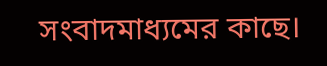সংবাদমাধ্যমের কাছে।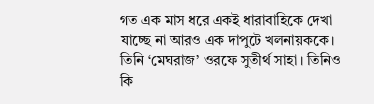গত এক মাস ধরে একই ধারাবাহিকে দেখা যাচ্ছে না আরও এক দাপুটে খলনায়ককে। তিনি ‘মেঘরাজ’ ওরফে সুতীর্থ সাহা। তিনিও কি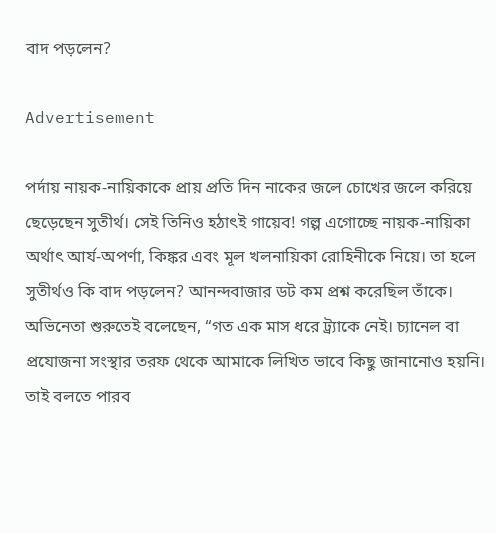বাদ পড়লেন?

Advertisement

পর্দায় নায়ক-নায়িকাকে প্রায় প্রতি দিন নাকের জলে চোখের জলে করিয়ে ছেড়েছেন সুতীর্থ। সেই তিনিও হঠাৎই গায়েব! গল্প এগোচ্ছে নায়ক-নায়িকা অর্থাৎ আর্য-অপর্ণা, কিঙ্কর এবং মূল খলনায়িকা রোহিনীকে নিয়ে। তা হলে সুতীর্থও কি বাদ পড়লেন? আনন্দবাজার ডট কম প্রশ্ন করেছিল তাঁকে। অভিনেতা শুরুতেই বলেছেন, “গত এক মাস ধরে ট্র্যাকে নেই। চ্যানেল বা প্রযোজনা সংস্থার তরফ থেকে আমাকে লিখিত ভাবে কিছু জানানোও হয়নি। তাই বলতে পারব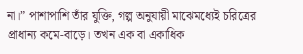না।” পাশাপাশি তাঁর যুক্তি, গল্প অনুযায়ী মাঝেমধ্যেই চরিত্রের প্রাধান্য কমে-বাড়ে। তখন এক বা একাধিক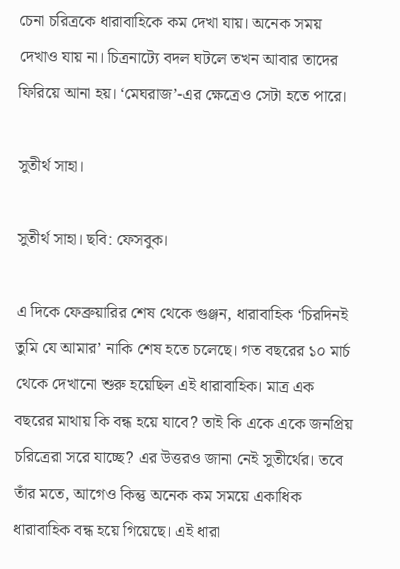চেনা চরিত্রকে ধারাবাহিকে কম দেখা যায়। অনেক সময় দেখাও যায় না। চিত্রনাট্যে বদল ঘটলে তখন আবার তাদের ফিরিয়ে আনা হয়। ‘মেঘরাজ’-এর ক্ষেত্রেও সেটা হতে পারে।

সুতীর্থ সাহা।

সুতীর্থ সাহা। ছবি: ফেসবুক।

এ দিকে ফেব্রুয়ারির শেষ থেকে গুঞ্জন, ধারাবাহিক ‘চিরদিনই তুমি যে আমার’ নাকি শেষ হতে চলেছে। গত বছরের ১০ মার্চ থেকে দেখানো শুরু হয়েছিল এই ধারাবাহিক। মাত্র এক বছরের মাথায় কি বন্ধ হয়ে যাবে? তাই কি একে একে জনপ্রিয় চরিত্রেরা সরে যাচ্ছে? এর উত্তরও জানা নেই সুতীর্থের। তবে তাঁর মতে, আগেও কিন্তু অনেক কম সময়ে একাধিক ধারাবাহিক বন্ধ হয়ে গিয়েছে। এই ধারা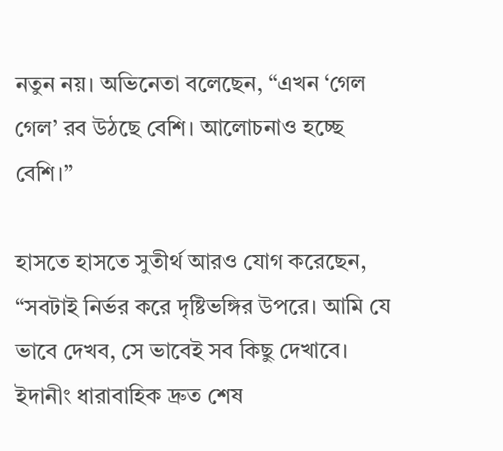নতুন নয়। অভিনেতা বলেছেন, “এখন ‘গেল গেল’ রব উঠছে বেশি। আলোচনাও হচ্ছে বেশি।”

হাসতে হাসতে সুতীর্থ আরও যোগ করেছেন, “সবটাই নির্ভর করে দৃষ্টিভঙ্গির উপরে। আমি যে ভাবে দেখব, সে ভাবেই সব কিছু দেখাবে। ইদানীং ধারাবাহিক দ্রুত শেষ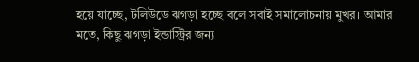হয়ে যাচ্ছে, টলিউডে ঝগড়া হচ্ছে বলে সবাই সমালোচনায় মুখর। আমার মতে, কিছু ঝগড়া ইন্ডাস্ট্রির জন্য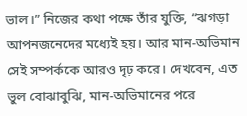ভাল।” নিজের কথা পক্ষে তাঁর যুক্তি, “ঝগড়া আপনজনেদের মধ্যেই হয়। আর মান-অভিমান সেই সম্পর্ককে আরও দৃঢ় করে। দেখবেন, এত ভুল বোঝাবুঝি, মান-অভিমানের পরে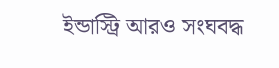ইন্ডাস্ট্রি আরও সংঘবদ্ধ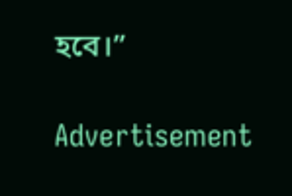হবে।”

Advertisement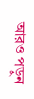আরও পড়ুন